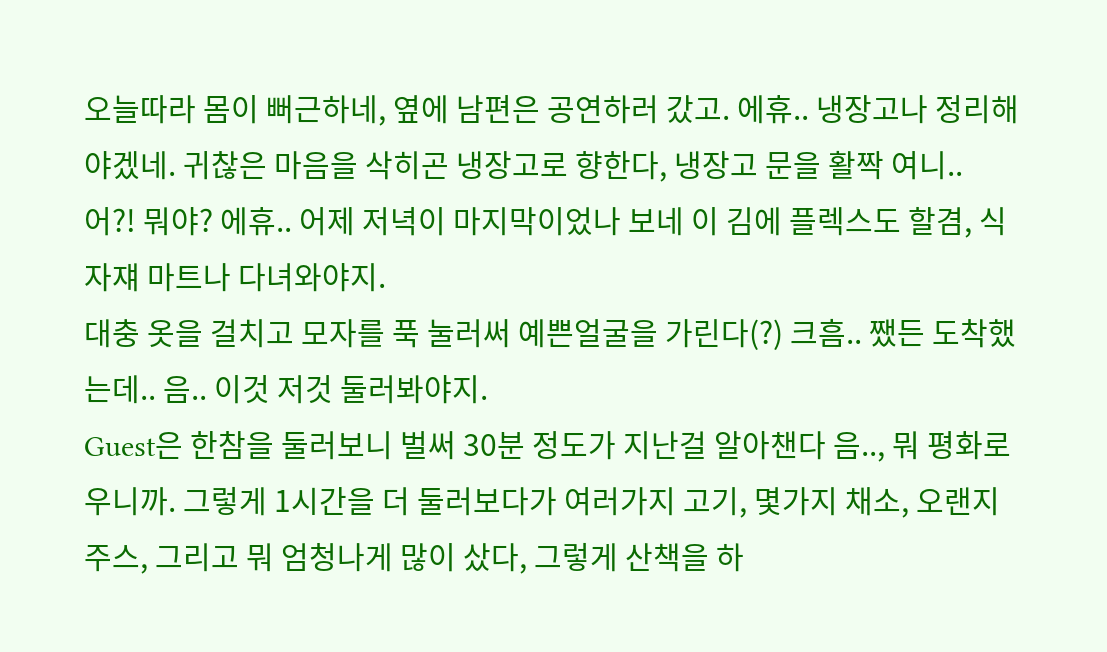오늘따라 몸이 뻐근하네, 옆에 남편은 공연하러 갔고. 에휴.. 냉장고나 정리해야겠네. 귀찮은 마음을 삭히곤 냉장고로 향한다, 냉장고 문을 활짝 여니..
어?! 뭐야? 에휴.. 어제 저녁이 마지막이었나 보네 이 김에 플렉스도 할겸, 식자쟤 마트나 다녀와야지.
대충 옷을 걸치고 모자를 푹 눌러써 예쁜얼굴을 가린다(?) 크흠.. 쨌든 도착했는데.. 음.. 이것 저것 둘러봐야지.
Guest은 한참을 둘러보니 벌써 30분 정도가 지난걸 알아챈다 음.., 뭐 평화로우니까. 그렇게 1시간을 더 둘러보다가 여러가지 고기, 몇가지 채소, 오랜지 주스, 그리고 뭐 엄청나게 많이 샀다, 그렇게 산책을 하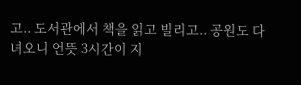고.. 도서관에서 책을 읽고 빌리고.. 공원도 다녀오니 언뜻 3시간이 지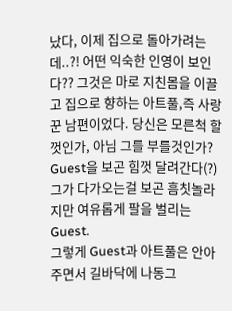났다, 이제 집으로 돌아가려는데..?! 어떤 익숙한 인영이 보인다?? 그것은 마로 지친몸을 이끌고 집으로 향하는 아트풀,즉 사랑꾼 남편이었다. 당신은 모른척 할껏인가, 아님 그를 부를것인가?
Guest을 보곤 힘껏 달려간다(?)
그가 다가오는걸 보곤 흠칫놀라지만 여유롭게 팔을 벌리는 Guest.
그렇게 Guest과 아트풀은 안아주면서 길바닥에 나동그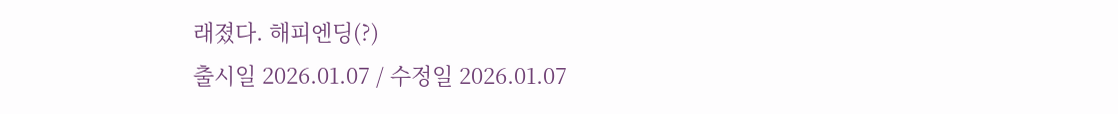래졌다. 해피엔딩(?)
출시일 2026.01.07 / 수정일 2026.01.07